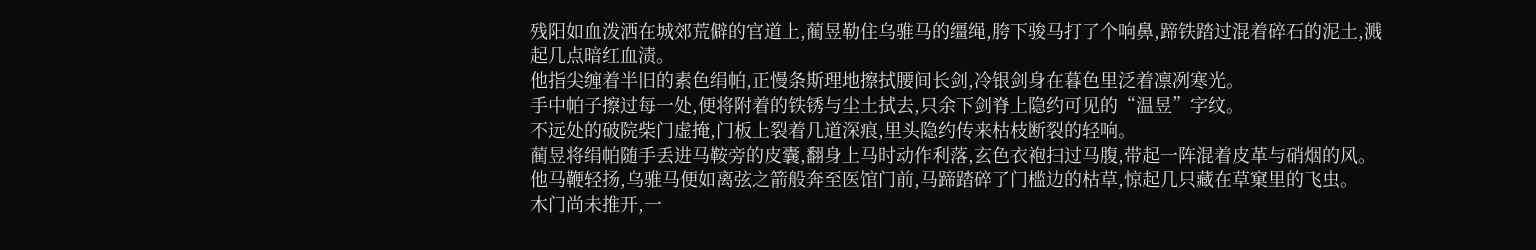残阳如血泼洒在城郊荒僻的官道上,蔺昱勒住乌骓马的缰绳,胯下骏马打了个响鼻,蹄铁踏过混着碎石的泥土,溅起几点暗红血渍。
他指尖缠着半旧的素色绢帕,正慢条斯理地擦拭腰间长剑,冷银剑身在暮色里泛着凛冽寒光。
手中帕子擦过每一处,便将附着的铁锈与尘土拭去,只余下剑脊上隐约可见的“温昱”字纹。
不远处的破院柴门虚掩,门板上裂着几道深痕,里头隐约传来枯枝断裂的轻响。
蔺昱将绢帕随手丢进马鞍旁的皮囊,翻身上马时动作利落,玄色衣袍扫过马腹,带起一阵混着皮革与硝烟的风。
他马鞭轻扬,乌骓马便如离弦之箭般奔至医馆门前,马蹄踏碎了门槛边的枯草,惊起几只藏在草窠里的飞虫。
木门尚未推开,一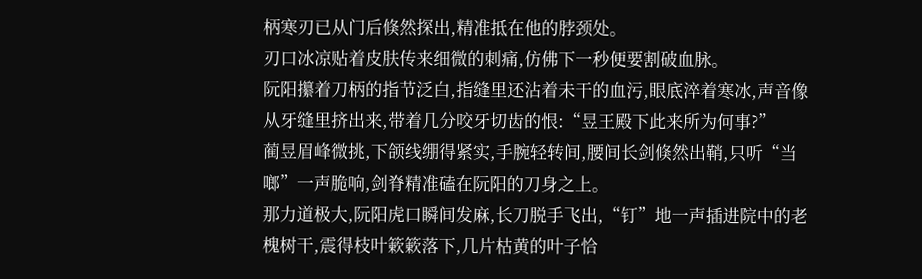柄寒刃已从门后倏然探出,精准抵在他的脖颈处。
刃口冰凉贴着皮肤传来细微的刺痛,仿佛下一秒便要割破血脉。
阮阳攥着刀柄的指节泛白,指缝里还沾着未干的血污,眼底淬着寒冰,声音像从牙缝里挤出来,带着几分咬牙切齿的恨:“昱王殿下此来所为何事?”
蔺昱眉峰微挑,下颌线绷得紧实,手腕轻转间,腰间长剑倏然出鞘,只听“当啷”一声脆响,剑脊精准磕在阮阳的刀身之上。
那力道极大,阮阳虎口瞬间发麻,长刀脱手飞出,“钉”地一声插进院中的老槐树干,震得枝叶簌簌落下,几片枯黄的叶子恰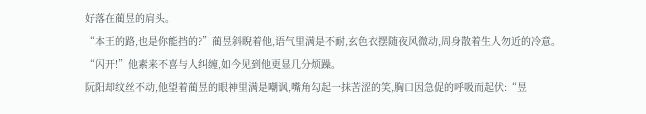好落在蔺昱的肩头。
“本王的路,也是你能挡的?”蔺昱斜睨着他,语气里满是不耐,玄色衣摆随夜风微动,周身散着生人勿近的冷意。
“闪开!”他素来不喜与人纠缠,如今见到他更显几分烦躁。
阮阳却纹丝不动,他望着蔺昱的眼神里满是嘲讽,嘴角勾起一抹苦涩的笑,胸口因急促的呼吸而起伏:“昱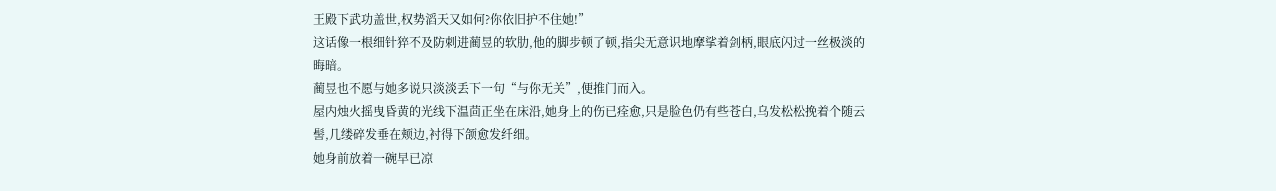王殿下武功盖世,权势滔天又如何?你依旧护不住她!”
这话像一根细针猝不及防刺进蔺昱的软肋,他的脚步顿了顿,指尖无意识地摩挲着剑柄,眼底闪过一丝极淡的晦暗。
蔺昱也不愿与她多说只淡淡丢下一句“与你无关”,便推门而入。
屋内烛火摇曳昏黄的光线下温茴正坐在床沿,她身上的伤已痊愈,只是脸色仍有些苍白,乌发松松挽着个随云髻,几缕碎发垂在颊边,衬得下颌愈发纤细。
她身前放着一碗早已凉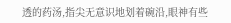透的药汤,指尖无意识地划着碗沿,眼神有些